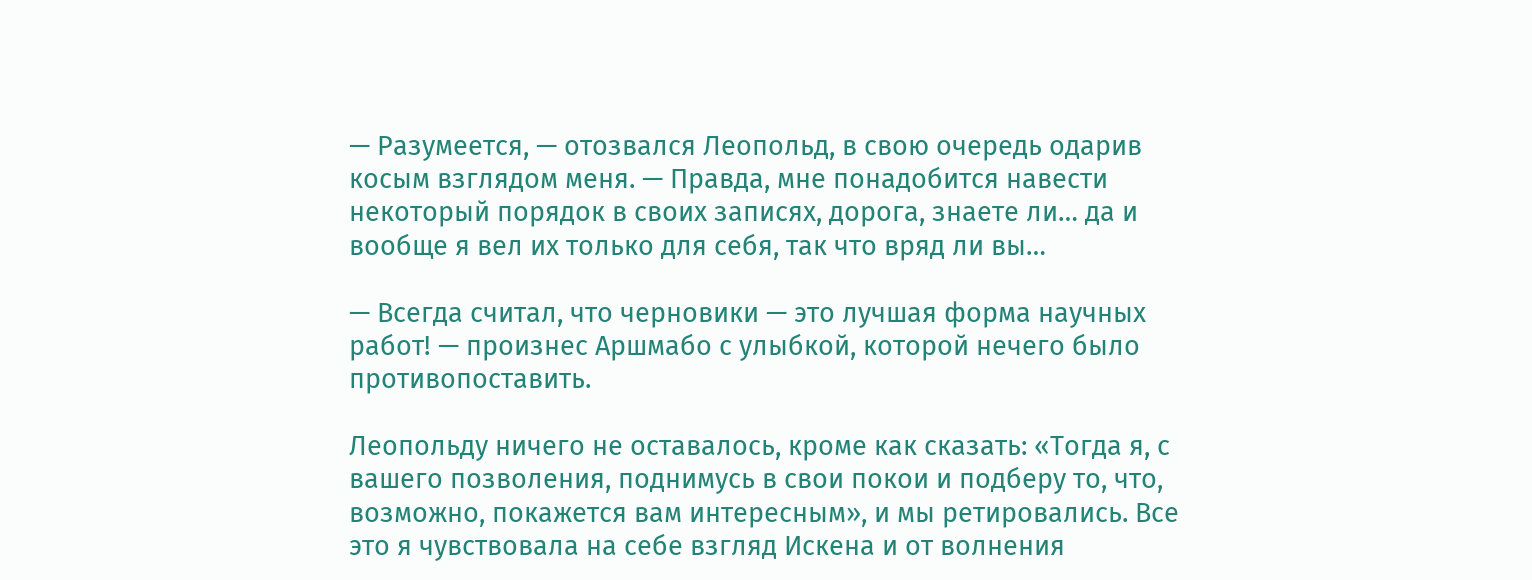— Разумеется, — отозвался Леопольд, в свою очередь одарив косым взглядом меня. — Правда, мне понадобится навести некоторый порядок в своих записях, дорога, знаете ли… да и вообще я вел их только для себя, так что вряд ли вы…

— Всегда считал, что черновики — это лучшая форма научных работ! — произнес Аршмабо с улыбкой, которой нечего было противопоставить.

Леопольду ничего не оставалось, кроме как сказать: «Тогда я, с вашего позволения, поднимусь в свои покои и подберу то, что, возможно, покажется вам интересным», и мы ретировались. Все это я чувствовала на себе взгляд Искена и от волнения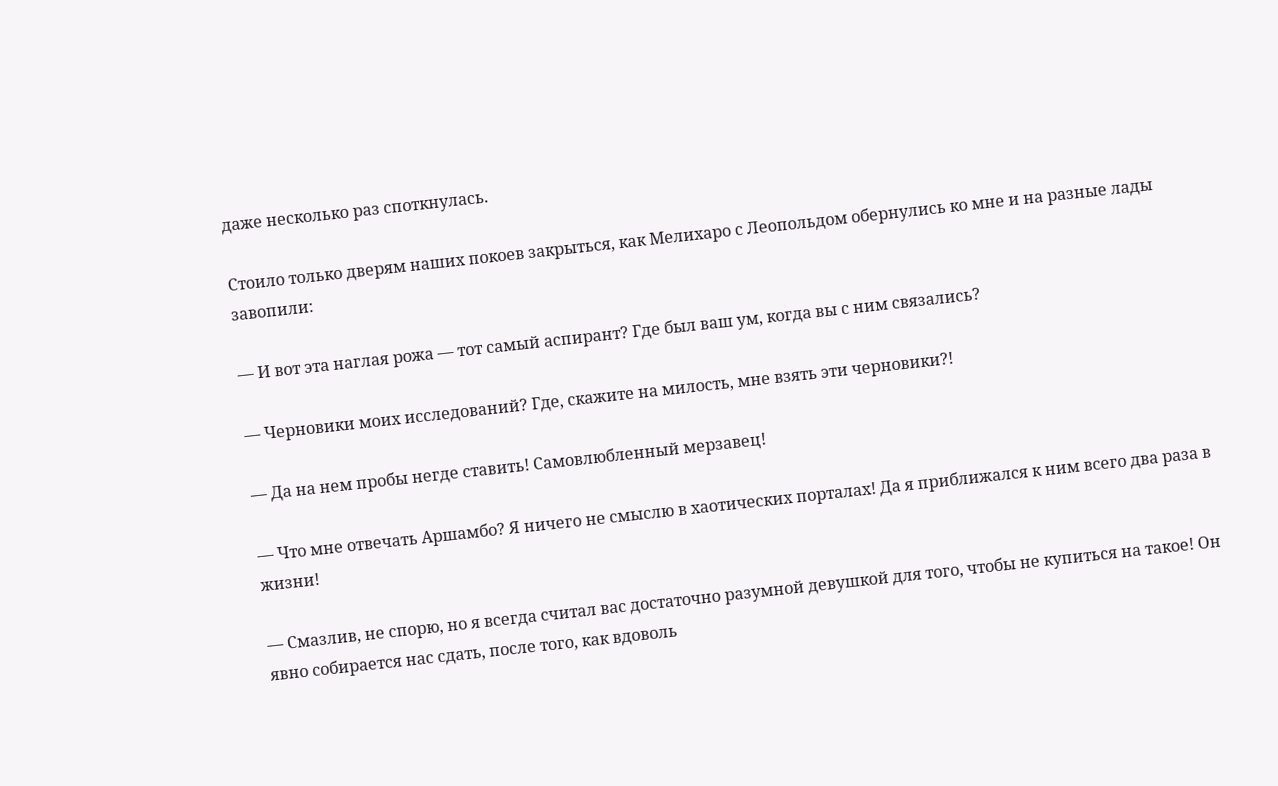даже несколько раз споткнулась.

Стоило только дверям наших покоев закрыться, как Мелихаро с Леопольдом обернулись ко мне и на разные лады завопили:

— И вот эта наглая рожа — тот самый аспирант? Где был ваш ум, когда вы с ним связались?

— Черновики моих исследований? Где, скажите на милость, мне взять эти черновики?!

— Да на нем пробы негде ставить! Самовлюбленный мерзавец!

— Что мне отвечать Аршамбо? Я ничего не смыслю в хаотических порталах! Да я приближался к ним всего два раза в жизни!

— Смазлив, не спорю, но я всегда считал вас достаточно разумной девушкой для того, чтобы не купиться на такое! Он явно собирается нас сдать, после того, как вдоволь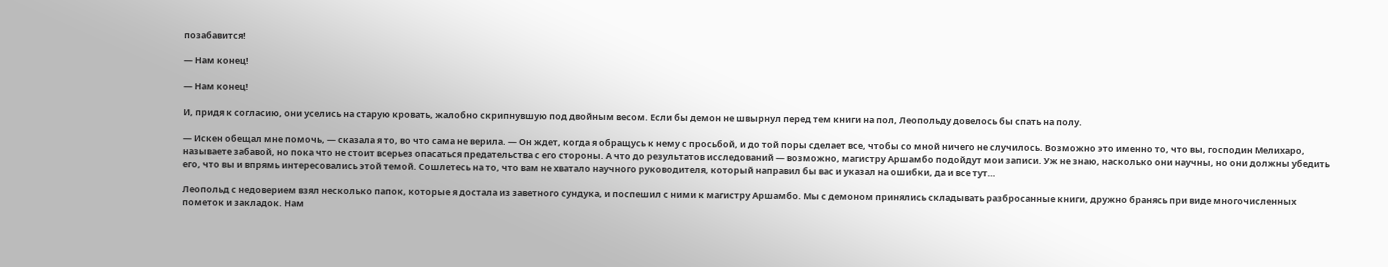позабавится!

— Нам конец!

— Нам конец!

И, придя к согласию, они уселись на старую кровать, жалобно скрипнувшую под двойным весом. Если бы демон не швырнул перед тем книги на пол, Леопольду довелось бы спать на полу.

— Искен обещал мне помочь, — сказала я то, во что сама не верила. — Он ждет, когда я обращусь к нему с просьбой, и до той поры сделает все, чтобы со мной ничего не случилось. Возможно это именно то, что вы, господин Мелихаро, называете забавой, но пока что не стоит всерьез опасаться предательства с его стороны. А что до результатов исследований — возможно, магистру Аршамбо подойдут мои записи. Уж не знаю, насколько они научны, но они должны убедить его, что вы и впрямь интересовались этой темой. Сошлетесь на то, что вам не хватало научного руководителя, который направил бы вас и указал на ошибки, да и все тут…

Леопольд с недоверием взял несколько папок, которые я достала из заветного сундука, и поспешил с ними к магистру Аршамбо. Мы с демоном принялись складывать разбросанные книги, дружно бранясь при виде многочисленных пометок и закладок. Нам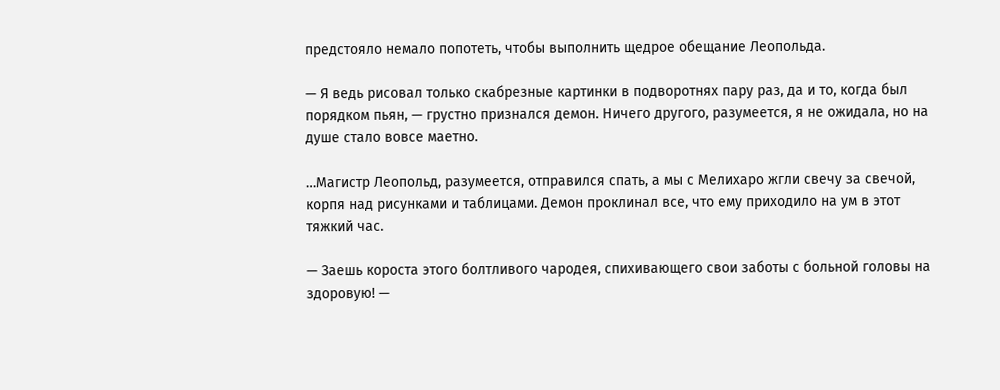предстояло немало попотеть, чтобы выполнить щедрое обещание Леопольда.

— Я ведь рисовал только скабрезные картинки в подворотнях пару раз, да и то, когда был порядком пьян, — грустно признался демон. Ничего другого, разумеется, я не ожидала, но на душе стало вовсе маетно.

…Магистр Леопольд, разумеется, отправился спать, а мы с Мелихаро жгли свечу за свечой, корпя над рисунками и таблицами. Демон проклинал все, что ему приходило на ум в этот тяжкий час.

— Заешь короста этого болтливого чародея, спихивающего свои заботы с больной головы на здоровую! —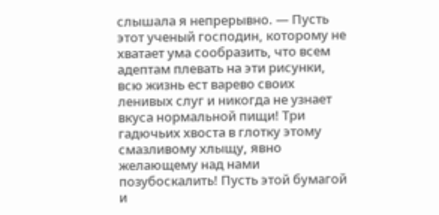слышала я непрерывно. — Пусть этот ученый господин, которому не хватает ума сообразить, что всем адептам плевать на эти рисунки, всю жизнь ест варево своих ленивых слуг и никогда не узнает вкуса нормальной пищи! Три гадючьих хвоста в глотку этому смазливому хлыщу, явно желающему над нами позубоскалить! Пусть этой бумагой и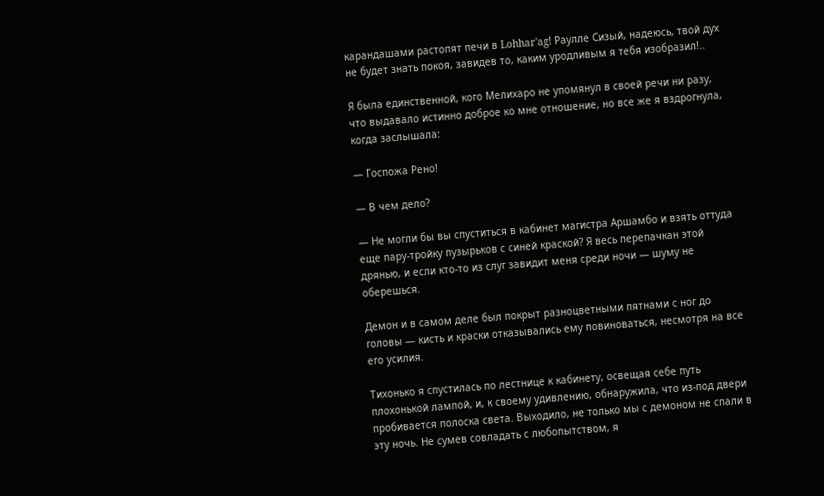карандашами растопят печи в Lohhar'ag! Раулле Сизый, надеюсь, твой дух не будет знать покоя, завидев то, каким уродливым я тебя изобразил!..

Я была единственной, кого Мелихаро не упомянул в своей речи ни разу, что выдавало истинно доброе ко мне отношение, но все же я вздрогнула, когда заслышала:

— Госпожа Рено!

— В чем дело?

— Не могли бы вы спуститься в кабинет магистра Аршамбо и взять оттуда еще пару-тройку пузырьков с синей краской? Я весь перепачкан этой дрянью, и если кто-то из слуг завидит меня среди ночи — шуму не оберешься.

Демон и в самом деле был покрыт разноцветными пятнами с ног до головы — кисть и краски отказывались ему повиноваться, несмотря на все его усилия.

Тихонько я спустилась по лестнице к кабинету, освещая себе путь плохонькой лампой, и, к своему удивлению, обнаружила, что из-под двери пробивается полоска света. Выходило, не только мы с демоном не спали в эту ночь. Не сумев совладать с любопытством, я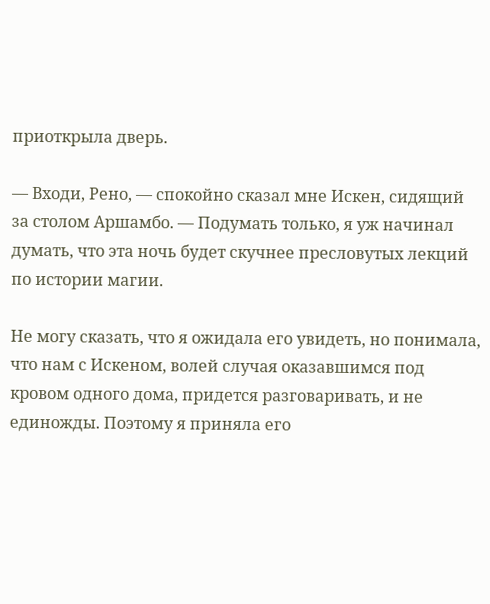приоткрыла дверь.

— Входи, Рено, — спокойно сказал мне Искен, сидящий за столом Аршамбо. — Подумать только, я уж начинал думать, что эта ночь будет скучнее пресловутых лекций по истории магии.

Не могу сказать, что я ожидала его увидеть, но понимала, что нам с Искеном, волей случая оказавшимся под кровом одного дома, придется разговаривать, и не единожды. Поэтому я приняла его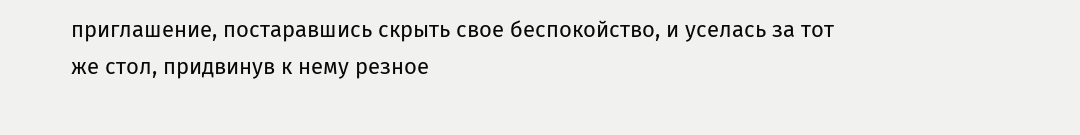приглашение, постаравшись скрыть свое беспокойство, и уселась за тот же стол, придвинув к нему резное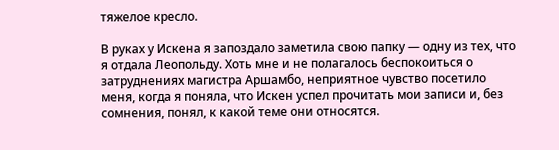тяжелое кресло.

В руках у Искена я запоздало заметила свою папку — одну из тех, что я отдала Леопольду. Хоть мне и не полагалось беспокоиться о затруднениях магистра Аршамбо, неприятное чувство посетило меня, когда я поняла, что Искен успел прочитать мои записи и, без сомнения, понял, к какой теме они относятся.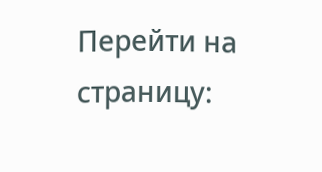Перейти на страницу: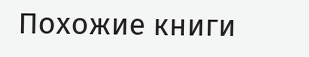Похожие книги